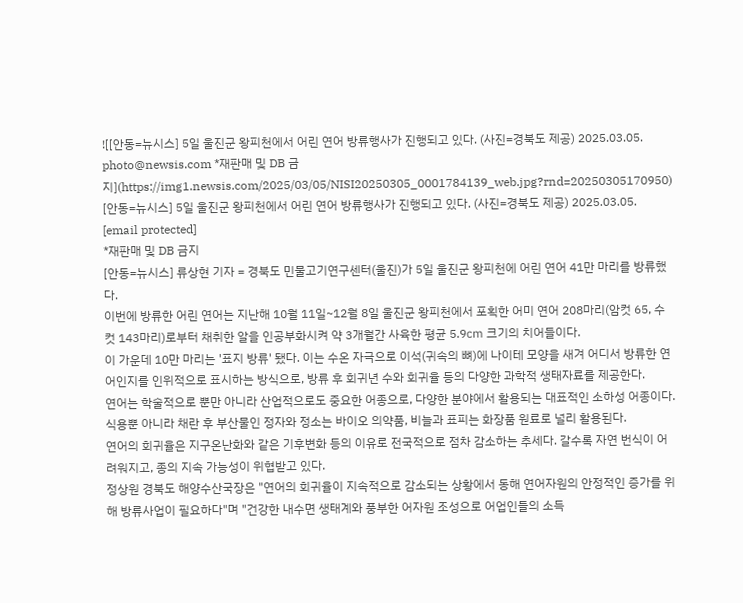![[안동=뉴시스] 5일 울진군 왕피천에서 어린 연어 방류행사가 진행되고 있다. (사진=경북도 제공) 2025.03.05. photo@newsis.com *재판매 및 DB 금지](https://img1.newsis.com/2025/03/05/NISI20250305_0001784139_web.jpg?rnd=20250305170950)
[안동=뉴시스] 5일 울진군 왕피천에서 어린 연어 방류행사가 진행되고 있다. (사진=경북도 제공) 2025.03.05. [email protected]
*재판매 및 DB 금지
[안동=뉴시스] 류상현 기자 = 경북도 민물고기연구센터(울진)가 5일 울진군 왕피천에 어린 연어 41만 마리를 방류했다.
이번에 방류한 어린 연어는 지난해 10월 11일~12월 8일 울진군 왕피천에서 포획한 어미 연어 208마리(암컷 65, 수컷 143마리)로부터 채취한 알을 인공부화시켜 약 3개월간 사육한 평균 5.9㎝ 크기의 치어들이다.
이 가운데 10만 마리는 '표지 방류' 됐다. 이는 수온 자극으로 이석(귀속의 뼈)에 나이테 모양을 새겨 어디서 방류한 연어인지를 인위적으로 표시하는 방식으로, 방류 후 회귀년 수와 회귀율 등의 다양한 과학적 생태자료를 제공한다.
연어는 학술적으로 뿐만 아니라 산업적으로도 중요한 어종으로, 다양한 분야에서 활용되는 대표적인 소하성 어종이다.
식용뿐 아니라 채란 후 부산물인 정자와 정소는 바이오 의약품, 비늘과 표피는 화장품 원료로 널리 활용된다.
연어의 회귀율은 지구온난화와 같은 기후변화 등의 이유로 전국적으로 점차 감소하는 추세다. 갈수록 자연 번식이 어려워지고, 종의 지속 가능성이 위협받고 있다.
정상원 경북도 해양수산국장은 "연어의 회귀율이 지속적으로 감소되는 상황에서 동해 연어자원의 안정적인 증가를 위해 방류사업이 필요하다"며 "건강한 내수면 생태계와 풍부한 어자원 조성으로 어업인들의 소득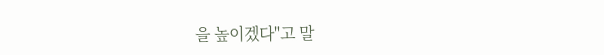을 높이겠다"고 말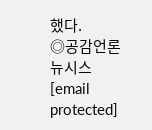했다.
◎공감언론 뉴시스 [email protected]